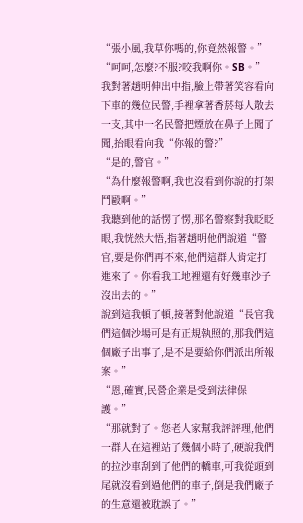“張小風,我草你嗎的,你竟然報警。”
“呵呵,怎麼?不服?咬我啊你。SB。”
我對著趙明伸出中指,臉上帶著笑容看向下車的幾位民警,手裡拿著香菸每人散去一支,其中一名民警把煙放在鼻子上聞了聞,抬眼看向我“你報的警?”
“是的,警官。”
“為什麼報警啊,我也沒看到你說的打架鬥毆啊。”
我聽到他的話愣了愣,那名警察對我眨眨眼,我恍然大悟,指著趙明他們說道“警官,要是你們再不來,他們這群人肯定打進來了。你看我工地裡還有好幾車沙子沒出去的。”
說到這我頓了頓,接著對他說道“長官我們這個沙場可是有正規執照的,那我們這個廠子出事了,是不是要給你們派出所報案。”
“恩,確實,民營企業是受到法律保護。”
“那就對了。您老人家幫我評評理,他們一群人在這裡站了幾個小時了,硬說我們的拉沙車刮到了他們的轎車,可我從頭到尾就沒看到過他們的車子,倒是我們廠子的生意還被耽誤了。”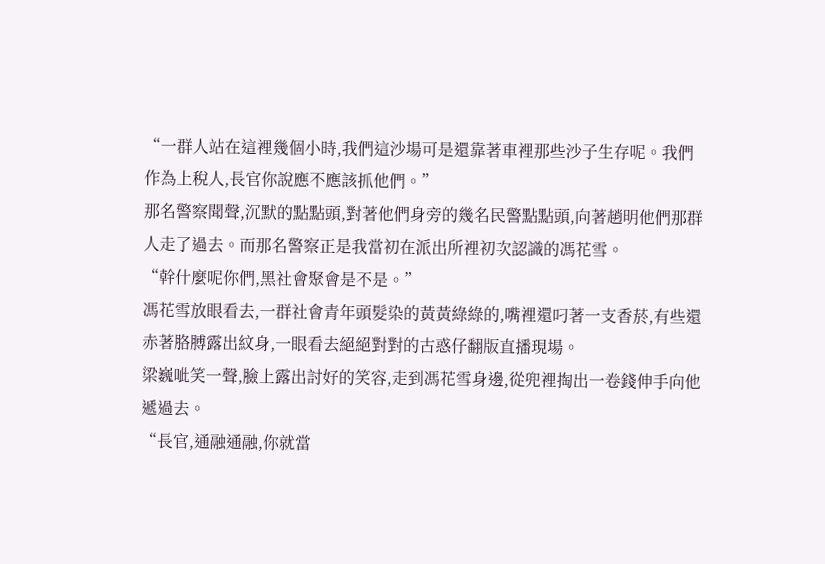“一群人站在這裡幾個小時,我們這沙場可是還靠著車裡那些沙子生存呢。我們作為上稅人,長官你說應不應該抓他們。”
那名警察聞聲,沉默的點點頭,對著他們身旁的幾名民警點點頭,向著趙明他們那群人走了過去。而那名警察正是我當初在派出所裡初次認識的馮花雪。
“幹什麼呢你們,黑社會聚會是不是。”
馮花雪放眼看去,一群社會青年頭髮染的黃黃綠綠的,嘴裡還叼著一支香菸,有些還赤著胳膊露出紋身,一眼看去絕絕對對的古惑仔翻版直播現場。
梁巍呲笑一聲,臉上露出討好的笑容,走到馮花雪身邊,從兜裡掏出一卷錢伸手向他遞過去。
“長官,通融通融,你就當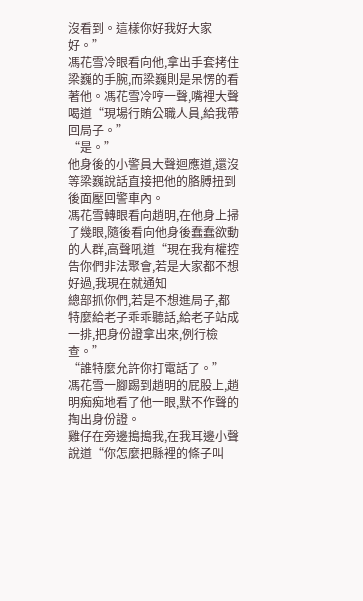沒看到。這樣你好我好大家好。”
馮花雪冷眼看向他,拿出手套拷住梁巍的手腕,而梁巍則是呆愣的看著他。馮花雪冷哼一聲,嘴裡大聲喝道“現場行賄公職人員,給我帶回局子。”
“是。”
他身後的小警員大聲迴應道,還沒等梁巍說話直接把他的胳膊扭到後面壓回警車內。
馮花雪轉眼看向趙明,在他身上掃了幾眼,隨後看向他身後蠢蠢欲動的人群,高聲吼道“現在我有權控告你們非法聚會,若是大家都不想好過,我現在就通知
總部抓你們,若是不想進局子,都特麼給老子乖乖聽話,給老子站成一排,把身份證拿出來,例行檢查。”
“誰特麼允許你打電話了。”
馮花雪一腳踢到趙明的屁股上,趙明痴痴地看了他一眼,默不作聲的掏出身份證。
雞仔在旁邊搗搗我,在我耳邊小聲說道“你怎麼把縣裡的條子叫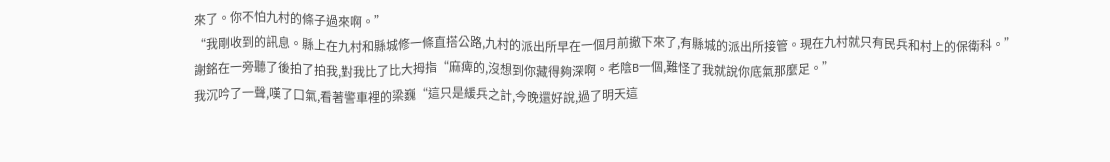來了。你不怕九村的條子過來啊。”
“我剛收到的訊息。縣上在九村和縣城修一條直搭公路,九村的派出所早在一個月前撤下來了,有縣城的派出所接管。現在九村就只有民兵和村上的保衛科。”
謝銘在一旁聽了後拍了拍我,對我比了比大拇指“麻痺的,沒想到你藏得夠深啊。老陰B一個,難怪了我就說你底氣那麼足。”
我沉吟了一聲,嘆了口氣,看著警車裡的梁巍“這只是緩兵之計,今晚還好說,過了明天這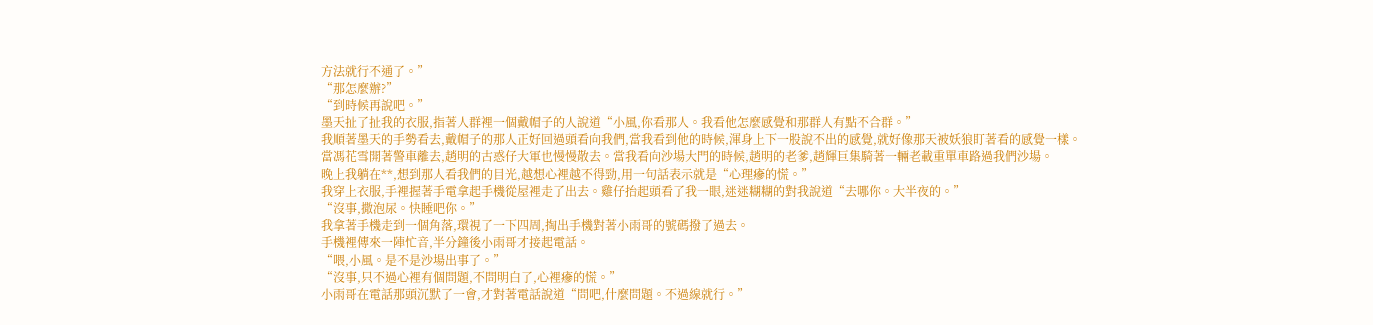方法就行不通了。”
“那怎麼辦?”
“到時候再說吧。”
墨天扯了扯我的衣服,指著人群裡一個戴帽子的人說道“小風,你看那人。我看他怎麼感覺和那群人有點不合群。”
我順著墨天的手勢看去,戴帽子的那人正好回過頭看向我們,當我看到他的時候,渾身上下一股說不出的感覺,就好像那天被妖狼盯著看的感覺一樣。
當馮花雪開著警車離去,趙明的古惑仔大軍也慢慢散去。當我看向沙場大門的時候,趙明的老爹,趙輝巨集騎著一輛老載重單車路過我們沙場。
晚上我躺在**,想到那人看我們的目光,越想心裡越不得勁,用一句話表示就是“心理瘮的慌。”
我穿上衣服,手裡握著手電拿起手機從屋裡走了出去。雞仔抬起頭看了我一眼,迷迷糊糊的對我說道“去哪你。大半夜的。”
“沒事,撒泡尿。快睡吧你。”
我拿著手機走到一個角落,環視了一下四周,掏出手機對著小雨哥的號碼撥了過去。
手機裡傳來一陣忙音,半分鐘後小雨哥才接起電話。
“喂,小風。是不是沙場出事了。”
“沒事,只不過心裡有個問題,不問明白了,心裡瘮的慌。”
小雨哥在電話那頭沉默了一會,才對著電話說道“問吧,什麼問題。不過線就行。”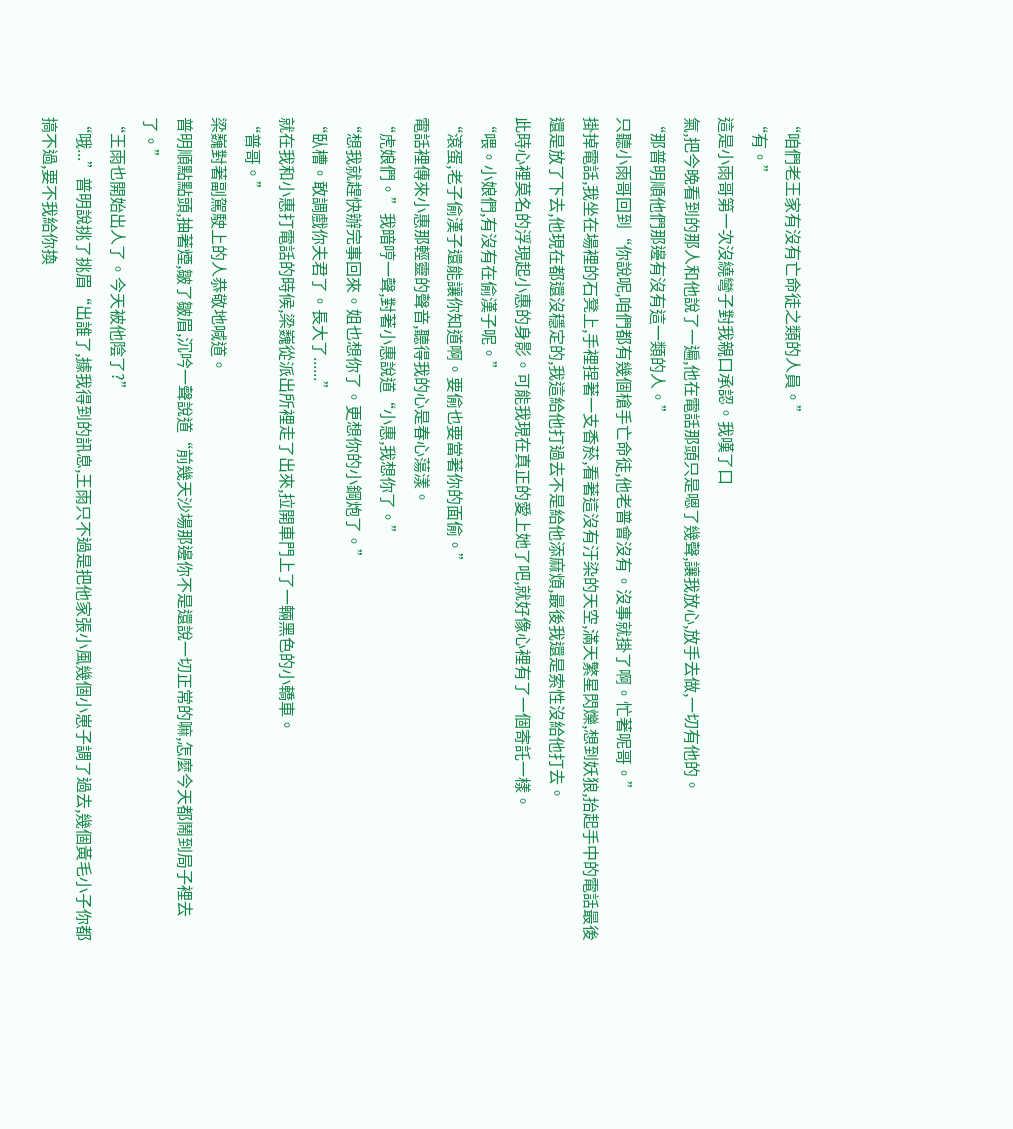“咱們老王家有沒有亡命徒之類的人員。”
“有。”
這是小雨哥第一次沒繞彎子對我親口承認。我嘆了口
氣,把今晚看到的那人和他說了一遍,他在電話那頭只是嗯了幾聲,讓我放心,放手去做,一切有他的。
“那普明順他們那邊有沒有這一類的人。”
只聽小雨哥回到“你說呢,咱們都有幾個槍手亡命徒,他老普會沒有。沒事就掛了啊。忙著呢哥。”
掛掉電話,我坐在場裡的石凳上,手裡捏著一支香菸,看著這沒有汙染的天空,滿天繁星閃爍,想到妖狼,抬起手中的電話最後還是放了下去,他現在都還沒穩定的,我這給他打過去不是給他添麻煩,最後我還是索性沒給他打去。
此時心裡莫名的浮現起小惠的身影。可能我現在真正的愛上她了吧,就好像心裡有了一個寄託一樣。
“喂。小娘們,有沒有在偷漢子呢。”
“滾蛋,老子偷漢子還能讓你知道啊。要偷也要當著你的面偷。”
電話裡傳來小惠那輕靈的聲音,聽得我的心是春心蕩漾。
“虎娘們。”我暗哼一聲,對著小惠說道“小惠,我想你了。”
“想我就趕快辦完事回來。姐也想你了。更想你的小鋼炮了。”
“臥槽。敢調戲你夫君了。長大了......”
就在我和小惠打電話的時候,梁巍從派出所裡走了出來,拉開車門上了一輛黑色的小轎車。
“普哥。”
梁巍對著副駕駛上的人恭敬地喊道。
普明順點點頭,抽著煙,皺了皺眉,沉吟一聲說道“前幾天沙場那邊你不是還說一切正常的嘛,怎麼今天都鬧到局子裡去了。”
“王雨也開始出人了。今天被他陰了?”
“哦...”普明說挑了挑眉“出誰了,據我得到的訊息,王雨只不過是把他家張小風幾個小崽子調了過去,幾個黃毛小子你都搞不過,要不我給你換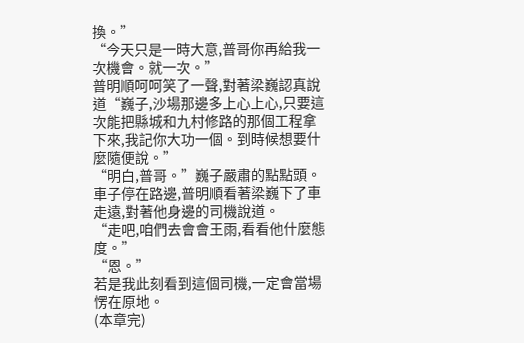換。”
“今天只是一時大意,普哥你再給我一次機會。就一次。”
普明順呵呵笑了一聲,對著梁巍認真說道“巍子,沙場那邊多上心上心,只要這次能把縣城和九村修路的那個工程拿下來,我記你大功一個。到時候想要什麼隨便說。”
“明白,普哥。”巍子嚴肅的點點頭。
車子停在路邊,普明順看著梁巍下了車走遠,對著他身邊的司機說道。
“走吧,咱們去會會王雨,看看他什麼態度。”
“恩。”
若是我此刻看到這個司機,一定會當場愣在原地。
(本章完)